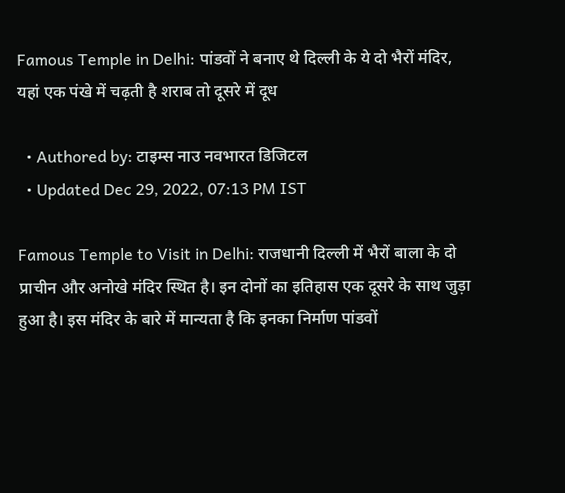Famous Temple in Delhi: पांडवों ने बनाए थे दिल्ली के ये दो भैरों मंदिर, यहां एक पंखे में चढ़ती है शराब तो दूसरे में दूध

  • Authored by: टाइम्स नाउ नवभारत डिजिटल
  • Updated Dec 29, 2022, 07:13 PM IST

Famous Temple to Visit in Delhi: राजधानी दिल्‍ली में भैरों बाला के दो प्राचीन और अनोखे मंदिर स्थित है। इन दोनों का इतिहास एक दूसरे के साथ जुड़ा हुआ है। इस मंदिर के बारे में मान्‍यता है कि इनका निर्माण पांडवों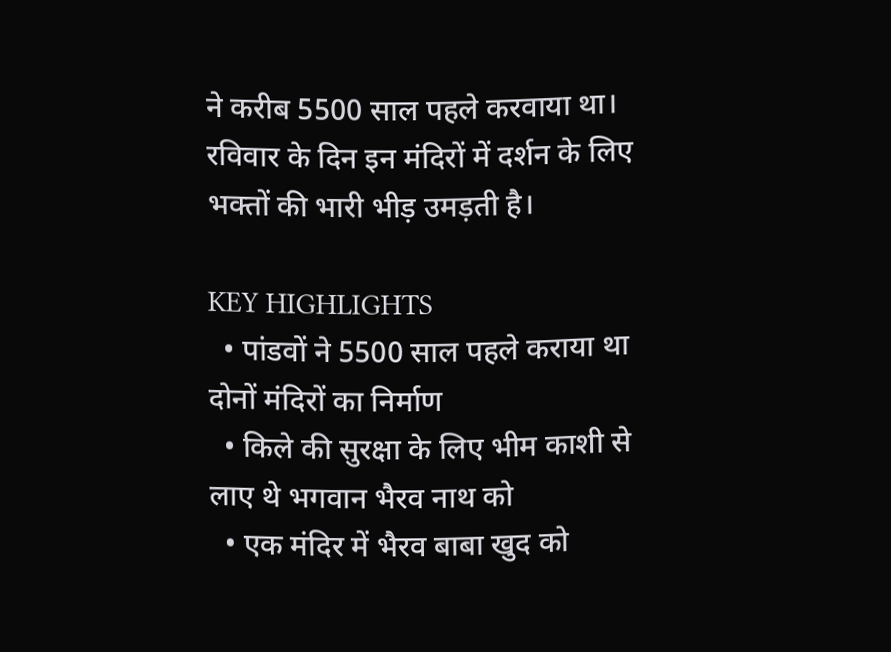ने करीब 5500 साल पहले करवाया था। रविवार के दिन इन मंदिरों में दर्शन के लिए भक्‍तों की भारी भीड़ उमड़ती है।

KEY HIGHLIGHTS
  • पांडवों ने 5500 साल पहले कराया था दोनों मंदिरों का निर्माण
  • किले की सुरक्षा के लिए भीम काशी से लाए थे भगवान भैरव नाथ को
  • एक मंदिर में भैरव बाबा खुद को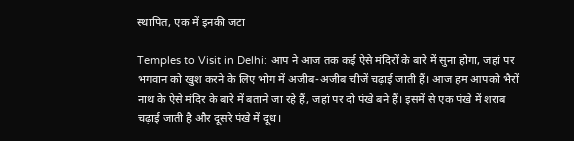स्‍थापित, एक में इनकी जटा

Temples to Visit in Delhi: आप ने आज तक कई ऐसे मंदिरों के बारे में सुना होगा, जहां पर भगवान को खुश करने के लिए भोग में अजीब-अजीब चीजें चढ़ाई जाती हैं। आज हम आपको भैरों नाथ के ऐसे मंदिर के बारे में बताने जा रहे हैं, जहां पर दो पंखे बने हैं। इसमें से एक पंखे में शराब चढ़ाई जाती है और दूसरे पंखे में दूध।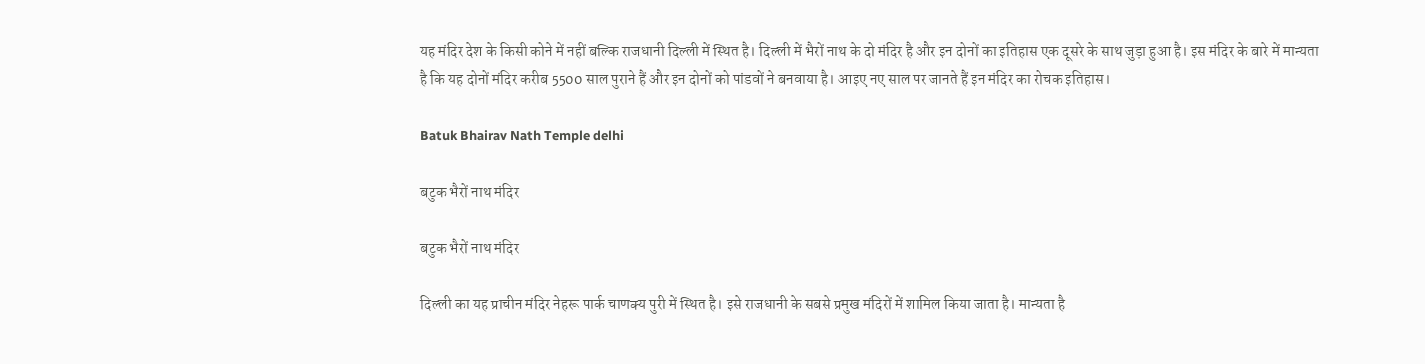यह मंदिर देश के किसी कोने में नहीं बल्कि राजधानी दिल्‍ली में स्थित है। दिल्‍ली में भैरों नाथ के दो मंदिर है और इन दोनों का इतिहास एक दूसरे के साथ जुड़ा हुआ है। इस मंदिर के बारे में मान्‍यता है कि यह दोनों मंदिर करीब 5500 साल पुराने हैं और इन दोनों को पांडवों ने बनवाया है। आइए नए साल पर जानते हैं इन मंदिर का रोचक इतिहास।

Batuk Bhairav Nath Temple delhi

बटुक भैरों नाथ मंदिर

बटुक भैरों नाथ मंदिर

दिल्‍ली का यह प्राचीन मंदिर नेहरू पार्क चाणक्य पुरी में स्थित है। इसे राजधानी के सबसे प्रमुख मंदिरों में शामिल किया जाता है। मान्‍यता है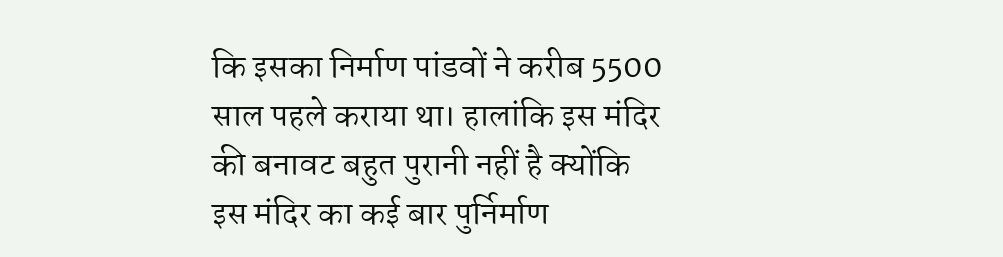कि इसका निर्माण पांडवों ने करीब 5500 साल पहले कराया था। हालांकि इस मंदिर की बनावट बहुत पुरानी नहीं है क्योंकि इस मंदिर का कई बार पुर्निर्माण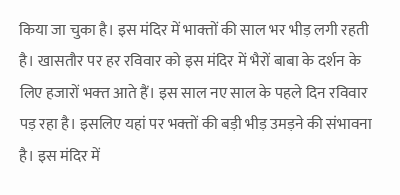किया जा चुका है। इस मंदिर में भाक्‍तों की साल भर भीड़ लगी रहती है। खासतौर पर हर रविवार को इस मंदिर में भैरों बाबा के दर्शन के लिए हजारों भक्‍त आते हैं। इस साल नए साल के पहले दिन रविवार पड़ रहा है। इसलिए यहां पर भक्‍तों की बड़ी भीड़ उमड़ने की संभावना है। इस मंदिर में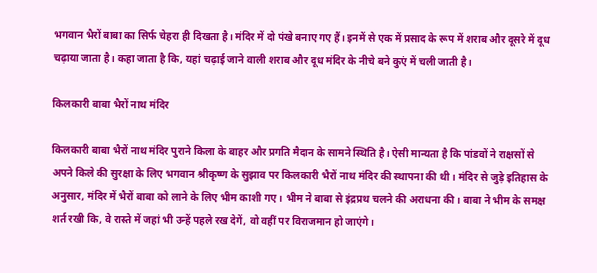भगवान भैरों बाबा का सिर्फ चेहरा ही दिखता है। मंदिर में दो पंखे बनाए गए हैं। इनमें से एक में प्रसाद के रूप में शराब और दूसरे में दूध चढ़ाया जाता है। कहा जाता है कि, यहां चढ़ाई जाने वाली शराब और दूध मंदिर के नीचे बने कुएं में चली जाती है।

किलकारी बाबा भैरों नाथ मंदिर

किलकारी बाबा भैरों नाथ मंदिर पुराने किला के बाहर और प्रगति मैदान के सामने स्थिति है। ऐसी मान्‍यता है कि पांडवों ने राक्षसों से अपने किले की सुरक्षा के लिए भगवान श्रीकृष्ण के सुझाव पर किलकारी भैरों नाथ मंदिर की स्‍थापना की थी। मंदिर से जुड़े इतिहास के अनुसार, मंदिर में भैरों बाबा को लाने के लिए भीम काशी गए। भीम ने बाबा से इंद्रप्रथ चलने की अराधना की। बाबा ने भीम के समक्ष शर्त रखी कि, वे रास्‍ते में जहां भी उन्हें पहले रख देगें, वो वहीं पर विराजमान हो जाएंगे।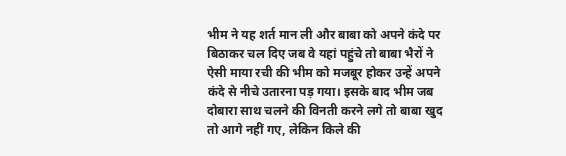भीम ने यह शर्त मान ली और बाबा को अपने कंदे पर बिठाकर चल दिए जब वे यहां पहुंचे तो बाबा भैरों ने ऐसी माया रची की भीम को मजबूर होकर उन्हें अपने कंदे से नीचे उतारना पड़ गया। इसके बाद भीम जब दोबारा साथ चलने की विनती करने लगे तो बाबा खुद तो आगे नहीं गए, लेकिन किले की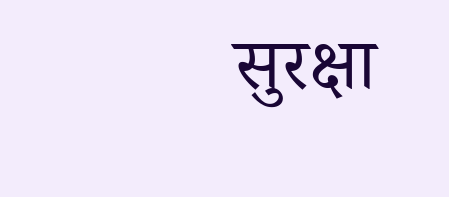सुरक्षा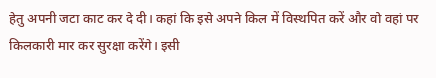हेतु अपनी जटा काट कर दे दी। कहां कि इसे अपने किल में विस्थपित करें और वो वहां पर किलकारी मार कर सुरक्षा करेंगे। इसी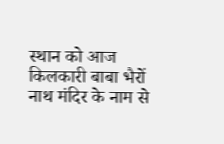स्‍थान को आज किलकारी बाबा भैरों नाथ मंदिर के नाम से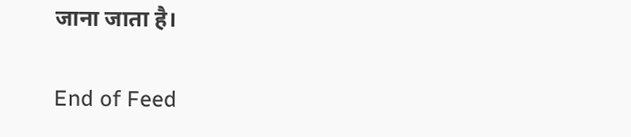जाना जाता है।

End of Feed